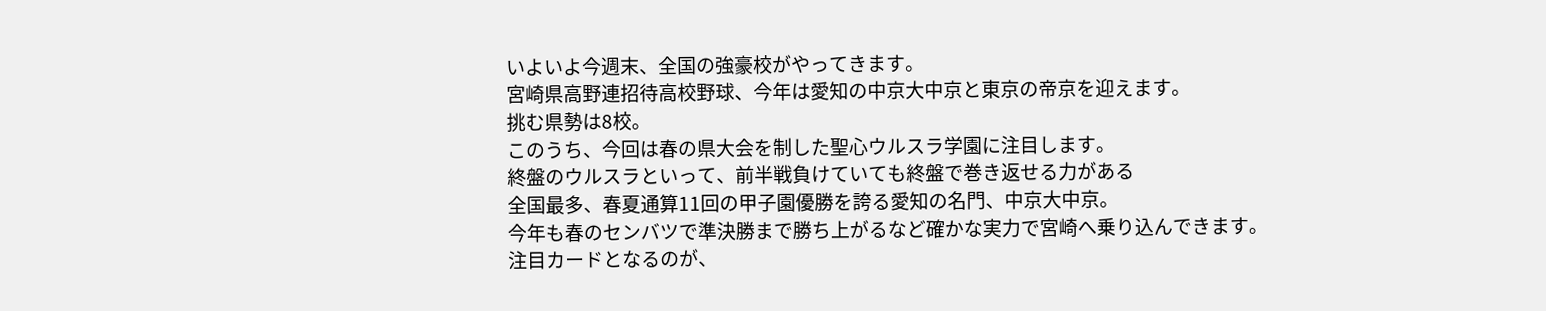いよいよ今週末、全国の強豪校がやってきます。
宮崎県高野連招待高校野球、今年は愛知の中京大中京と東京の帝京を迎えます。
挑む県勢は8校。
このうち、今回は春の県大会を制した聖心ウルスラ学園に注目します。
終盤のウルスラといって、前半戦負けていても終盤で巻き返せる力がある
全国最多、春夏通算11回の甲子園優勝を誇る愛知の名門、中京大中京。
今年も春のセンバツで準決勝まで勝ち上がるなど確かな実力で宮崎へ乗り込んできます。
注目カードとなるのが、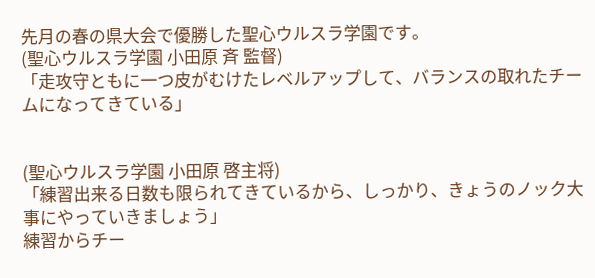先月の春の県大会で優勝した聖心ウルスラ学園です。
(聖心ウルスラ学園 小田原 斉 監督)
「走攻守ともに一つ皮がむけたレベルアップして、バランスの取れたチームになってきている」


(聖心ウルスラ学園 小田原 啓主将)
「練習出来る日数も限られてきているから、しっかり、きょうのノック大事にやっていきましょう」
練習からチー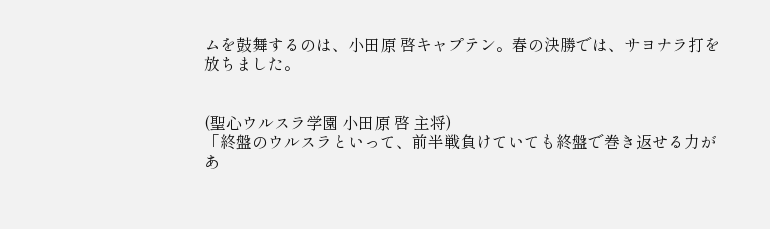ムを鼓舞するのは、小田原 啓キャプテン。春の決勝では、サヨナラ打を放ちました。


(聖心ウルスラ学園 小田原 啓 主将)
「終盤のウルスラといって、前半戦負けていても終盤で巻き返せる力があ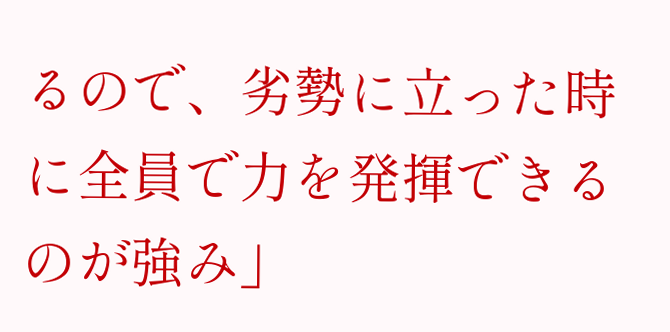るので、劣勢に立った時に全員で力を発揮できるのが強み」